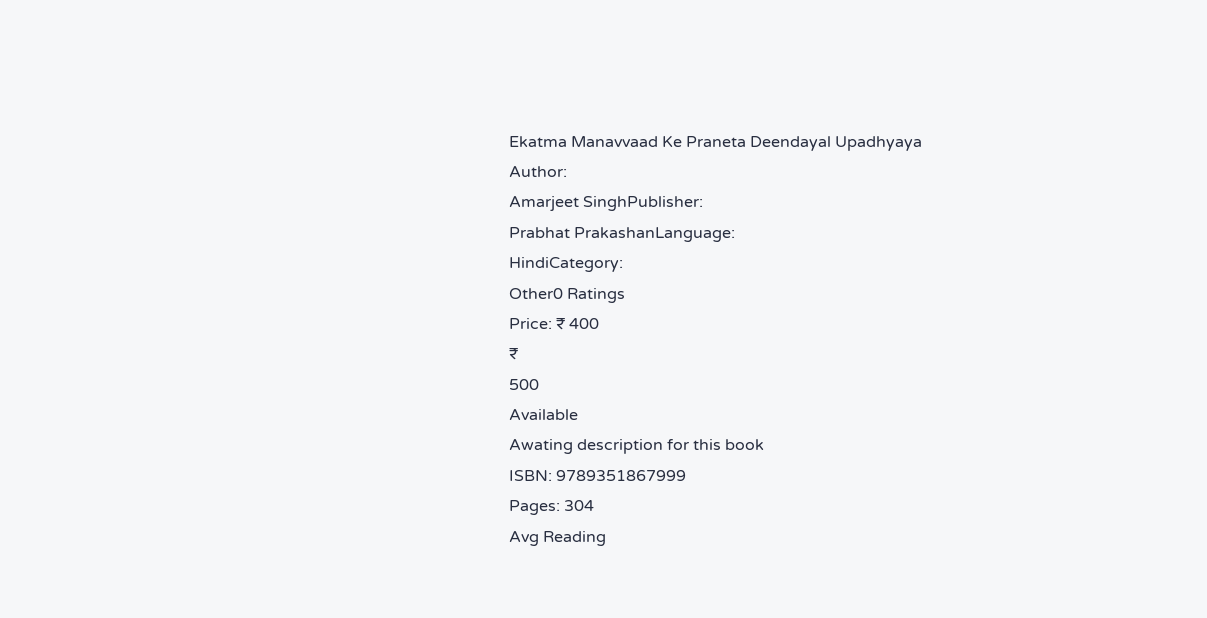Ekatma Manavvaad Ke Praneta Deendayal Upadhyaya
Author:
Amarjeet SinghPublisher:
Prabhat PrakashanLanguage:
HindiCategory:
Other0 Ratings
Price: ₹ 400
₹
500
Available
Awating description for this book
ISBN: 9789351867999
Pages: 304
Avg Reading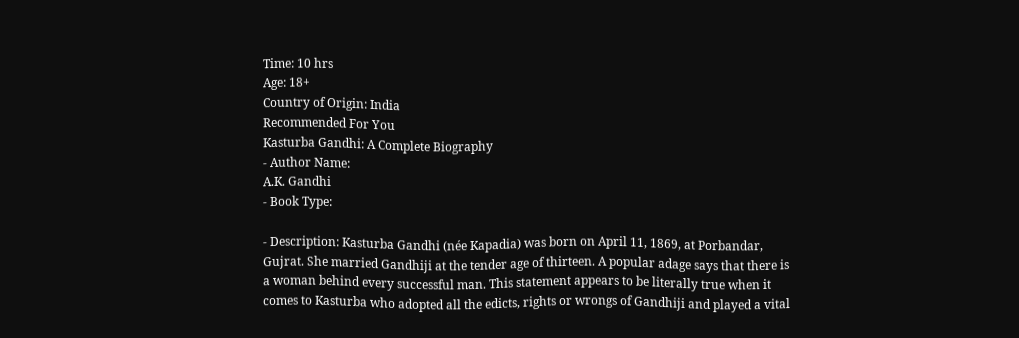Time: 10 hrs
Age: 18+
Country of Origin: India
Recommended For You
Kasturba Gandhi: A Complete Biography
- Author Name:
A.K. Gandhi
- Book Type:

- Description: Kasturba Gandhi (née Kapadia) was born on April 11, 1869, at Porbandar, Gujrat. She married Gandhiji at the tender age of thirteen. A popular adage says that there is a woman behind every successful man. This statement appears to be literally true when it comes to Kasturba who adopted all the edicts, rights or wrongs of Gandhiji and played a vital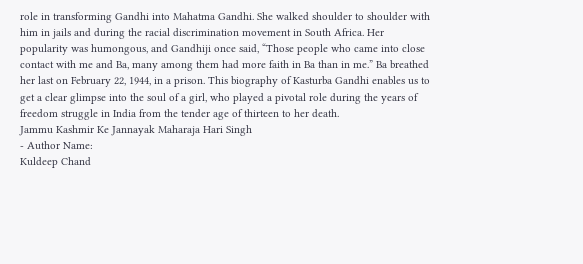role in transforming Gandhi into Mahatma Gandhi. She walked shoulder to shoulder with him in jails and during the racial discrimination movement in South Africa. Her popularity was humongous, and Gandhiji once said, “Those people who came into close contact with me and Ba, many among them had more faith in Ba than in me.” Ba breathed her last on February 22, 1944, in a prison. This biography of Kasturba Gandhi enables us to get a clear glimpse into the soul of a girl, who played a pivotal role during the years of freedom struggle in India from the tender age of thirteen to her death.
Jammu Kashmir Ke Jannayak Maharaja Hari Singh
- Author Name:
Kuldeep Chand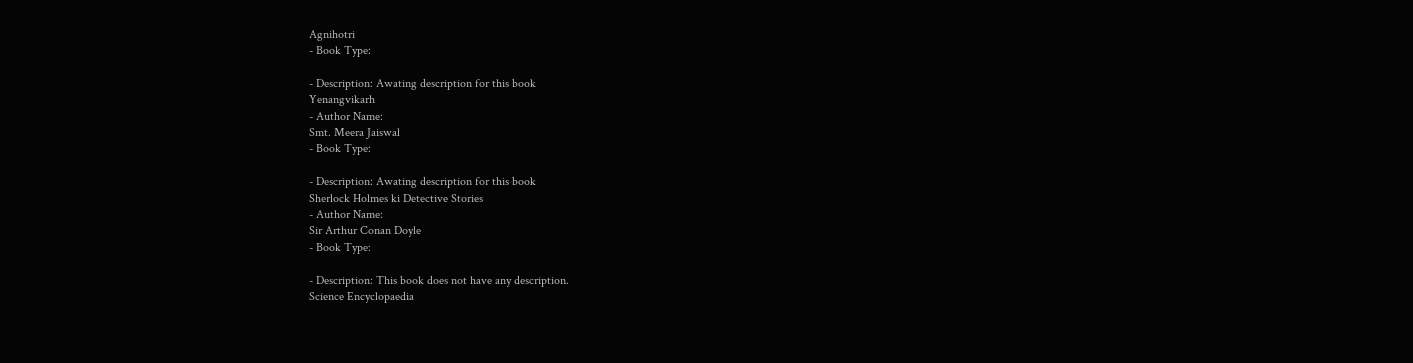Agnihotri
- Book Type:

- Description: Awating description for this book
Yenangvikarh
- Author Name:
Smt. Meera Jaiswal
- Book Type:

- Description: Awating description for this book
Sherlock Holmes ki Detective Stories
- Author Name:
Sir Arthur Conan Doyle
- Book Type:

- Description: This book does not have any description.
Science Encyclopaedia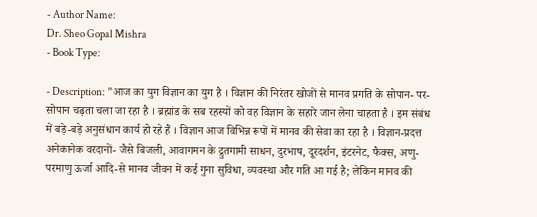- Author Name:
Dr. Sheo Gopal Mishra
- Book Type:

- Description: "आज का युग विज्ञान का युग है । विज्ञान की निरंतर खोजों से मानव प्रगति के सोपान- पर-सोपान चढ़ता चला जा रहा है । ब्रह्मांड के सब रहस्यों को वह विज्ञान के सहारे जान लेना चाहता है । इम संबंध में बड़े-बड़े अनुसंधान कार्य हो रहे हैं । विज्ञान आज विभिन्न रूपों में मानव की सेवा का रहा है । विज्ञान-प्रदत्त अनेकानेक वरदानों- जैसे बिजली, आवागमन के द्रुतगामी साधन, दुरभाष, दूरदर्शन, इंटरनेट, फैक्स, अणु-परमाणु ऊर्जा आदि-से मानव जीवन में कई गुना सुविधा, व्यवस्था और गति आ गई है; लेकिन मानव की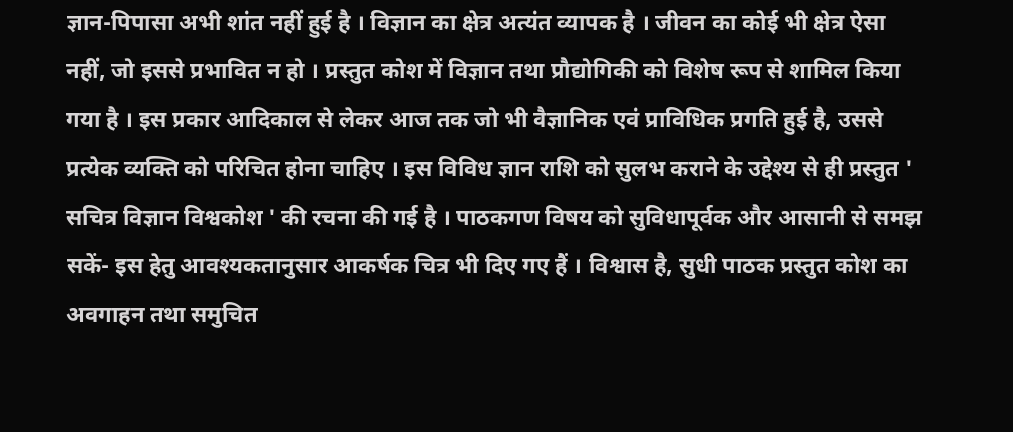ज्ञान-पिपासा अभी शांत नहीं हुई है । विज्ञान का क्षेत्र अत्यंत व्यापक है । जीवन का कोई भी क्षेत्र ऐसा नहीं, जो इससे प्रभावित न हो । प्रस्तुत कोश में विज्ञान तथा प्रौद्योगिकी को विशेष रूप से शामिल किया गया है । इस प्रकार आदिकाल से लेकर आज तक जो भी वैज्ञानिक एवं प्राविधिक प्रगति हुई है, उससे प्रत्येक व्यक्ति को परिचित होना चाहिए । इस विविध ज्ञान राशि को सुलभ कराने के उद्देश्य से ही प्रस्तुत ' सचित्र विज्ञान विश्वकोश ' की रचना की गई है । पाठकगण विषय को सुविधापूर्वक और आसानी से समझ सकें- इस हेतु आवश्यकतानुसार आकर्षक चित्र भी दिए गए हैं । विश्वास है, सुधी पाठक प्रस्तुत कोश का अवगाहन तथा समुचित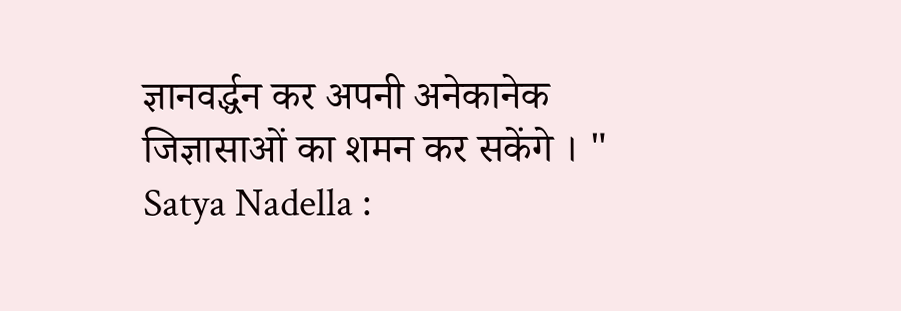ज्ञानवर्द्धन कर अपनी अनेकानेक जिज्ञासाओं का शमन कर सकेंगे । "
Satya Nadella :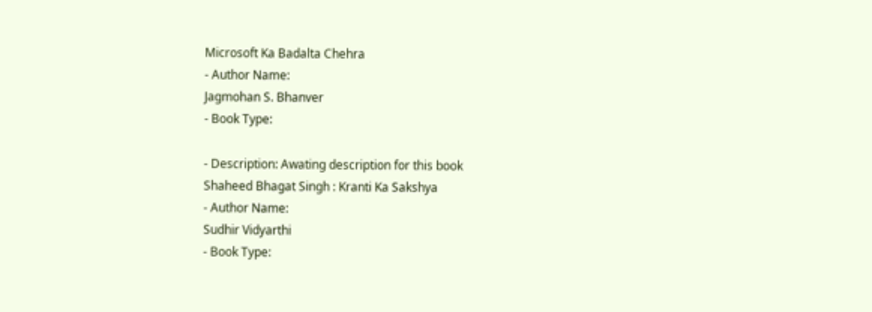Microsoft Ka Badalta Chehra
- Author Name:
Jagmohan S. Bhanver
- Book Type:

- Description: Awating description for this book
Shaheed Bhagat Singh : Kranti Ka Sakshya
- Author Name:
Sudhir Vidyarthi
- Book Type: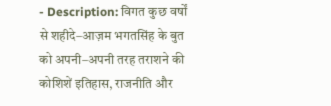- Description: विगत कुछ वर्षों से शहीदे–आज़म भगतसिंह के बुत को अपनी–अपनी तरह तराशने की कोशिशें इतिहास, राजनीति और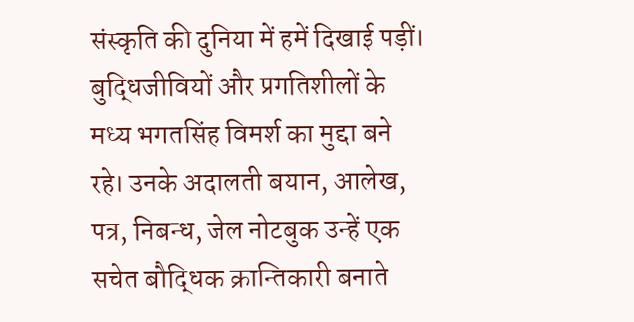संस्कृति की दुनिया में हमें दिखाई पड़ीं। बुद्धिजीवियों और प्रगतिशीलों के मध्य भगतसिंह विमर्श का मुद्दा बने रहे। उनके अदालती बयान, आलेख, पत्र, निबन्ध, जेल नोटबुक उन्हें एक सचेत बौद्धिक क्रान्तिकारी बनाते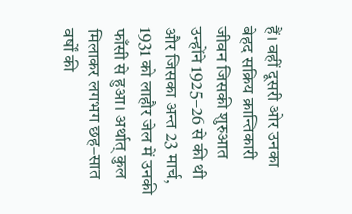हैं। वहीं दूसरी ओर उनका बेहद सक्रिय क्रान्तिकारी जीवन जिसकी शुरुआत उन्होंने 1925–26 से की थी और जिसका अन्त 23 मार्च, 1931 को लाहौर जेल में उनकी फाँसी से हुआ। अर्थात् कुल मिलाकर लगभग छह–सात वर्षों की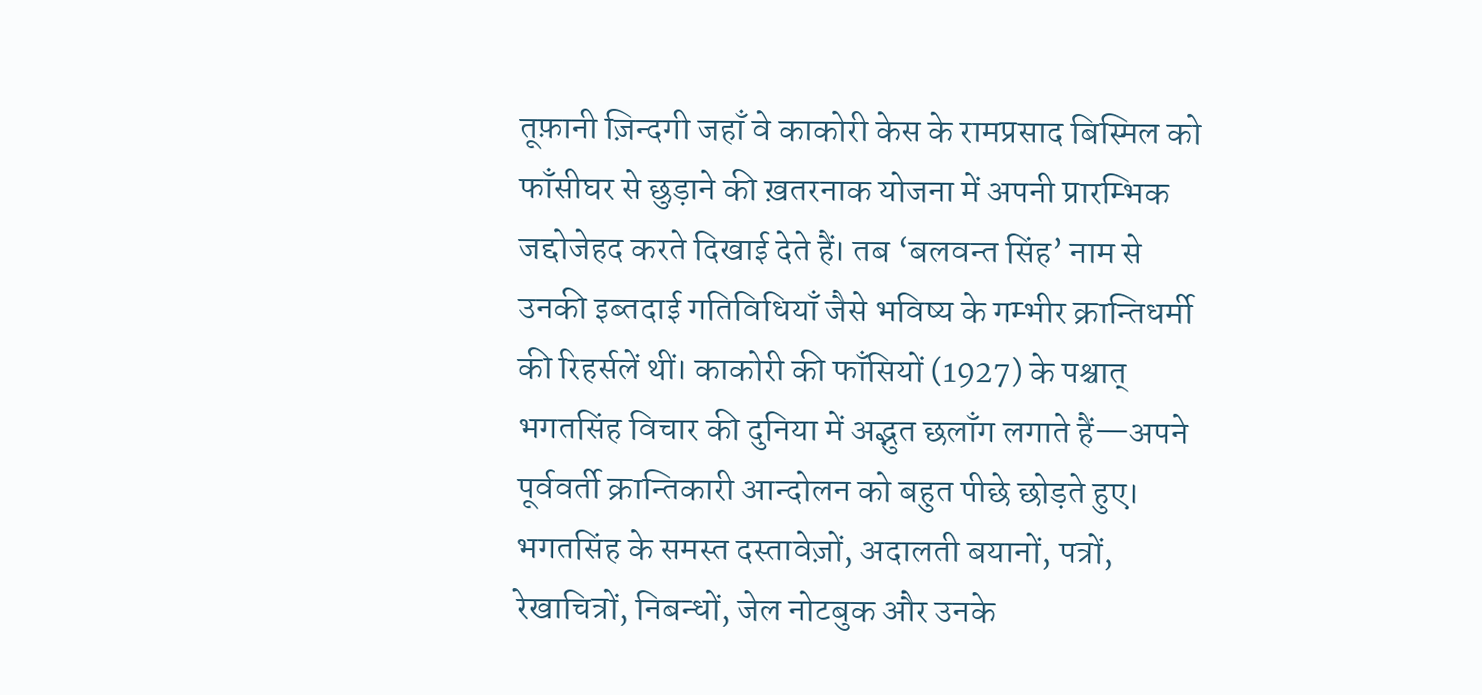तूफ़ानी ज़िन्दगी जहाँ वे काकोरी केस के रामप्रसाद बिस्मिल को फाँसीघर से छुड़ाने की ख़तरनाक योजना में अपनी प्रारम्भिक जद्दोजेहद करते दिखाई देते हैं। तब ‘बलवन्त सिंह’ नाम से उनकी इब्तदाई गतिविधियाँ जैसे भविष्य के गम्भीर क्रान्तिधर्मी की रिहर्सलें थीं। काकोरी की फाँसियों (1927) के पश्चात् भगतसिंह विचार की दुनिया में अद्भुत छलाँग लगाते हैं—अपने पूर्ववर्ती क्रान्तिकारी आन्दोलन को बहुत पीछे छोड़ते हुए। भगतसिंह के समस्त दस्तावेज़ों, अदालती बयानों, पत्रों, रेखाचित्रों, निबन्धों, जेल नोटबुक और उनके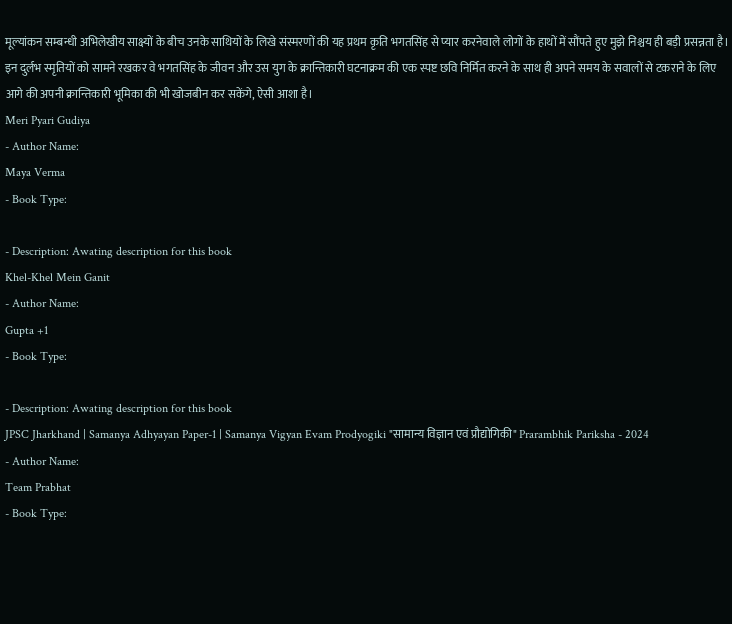मूल्यांकन सम्बन्धी अभिलेखीय साक्ष्यों के बीच उनके साथियों के लिखे संस्मरणों की यह प्रथम कृति भगतसिंह से प्यार करनेवाले लोगों के हाथों में सौंपते हुए मुझे निश्चय ही बड़ी प्रसन्नता है। इन दुर्लभ स्मृतियों को सामने रखकर वे भगतसिंह के जीवन और उस युग के क्रान्तिकारी घटनाक्रम की एक स्पष्ट छवि निर्मित करने के साथ ही अपने समय के सवालों से टकराने के लिए आगे की अपनी क्रान्तिकारी भूमिका की भी खोजबीन कर सकेंगे, ऐसी आशा है।
Meri Pyari Gudiya
- Author Name:
Maya Verma
- Book Type:

- Description: Awating description for this book
Khel-Khel Mein Ganit
- Author Name:
Gupta +1
- Book Type:

- Description: Awating description for this book
JPSC Jharkhand | Samanya Adhyayan Paper-1 | Samanya Vigyan Evam Prodyogiki "सामान्य विज्ञान एवं प्रौद्योगिकी" Prarambhik Pariksha - 2024
- Author Name:
Team Prabhat
- Book Type: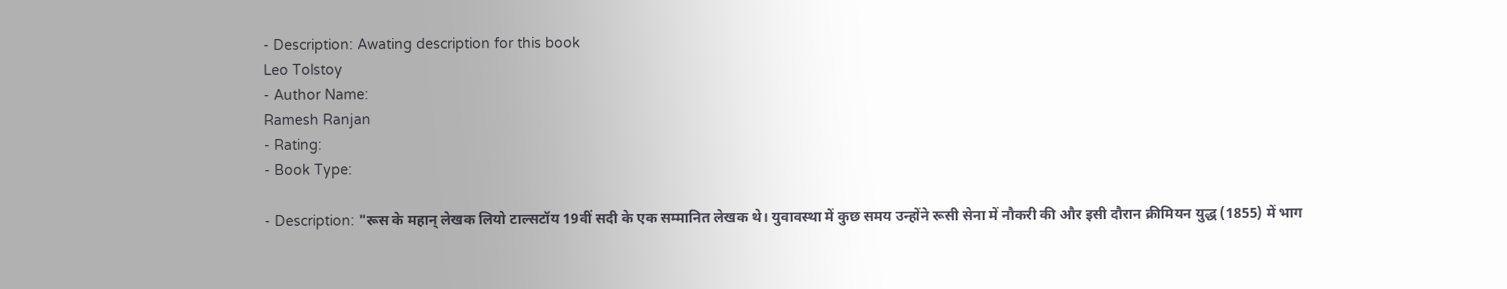- Description: Awating description for this book
Leo Tolstoy
- Author Name:
Ramesh Ranjan
- Rating:
- Book Type:

- Description: "रूस के महान् लेखक लियो टाल्सटॉय 19वीं सदी के एक सम्मानित लेखक थे। युवावस्था में कुछ समय उन्होंने रूसी सेना में नौकरी की और इसी दौरान क्रीमियन युद्ध (1855) में भाग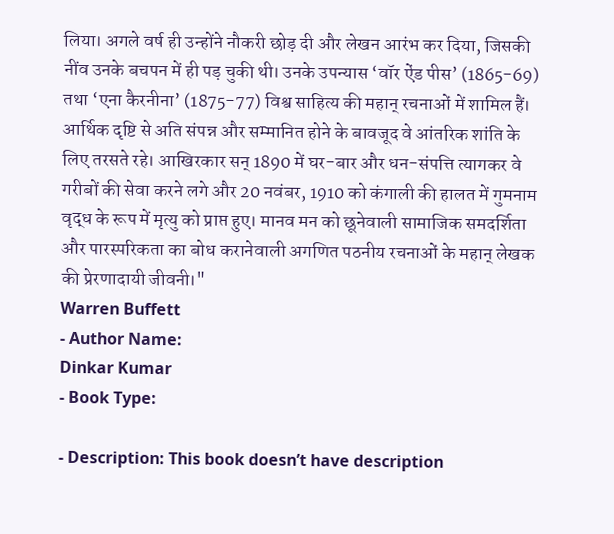लिया। अगले वर्ष ही उन्होंने नौकरी छोड़ दी और लेखन आरंभ कर दिया, जिसकी नींव उनके बचपन में ही पड़ चुकी थी। उनके उपन्यास ‘वॉर ऐंड पीस’ (1865-69) तथा ‘एना कैरनीना’ (1875-77) विश्व साहित्य की महान् रचनाओं में शामिल हैं। आर्थिक दृष्टि से अति संपन्न और सम्मानित होने के बावजूद वे आंतरिक शांति के लिए तरसते रहे। आखिरकार सन् 1890 में घर-बार और धन-संपत्ति त्यागकर वे गरीबों की सेवा करने लगे और 20 नवंबर, 1910 को कंगाली की हालत में गुमनाम वृद्ध के रूप में मृत्यु को प्राप्त हुए। मानव मन को छूनेवाली सामाजिक समदर्शिता और पारस्परिकता का बोध करानेवाली अगणित पठनीय रचनाओं के महान् लेखक की प्रेरणादायी जीवनी।"
Warren Buffett
- Author Name:
Dinkar Kumar
- Book Type:

- Description: This book doesn’t have description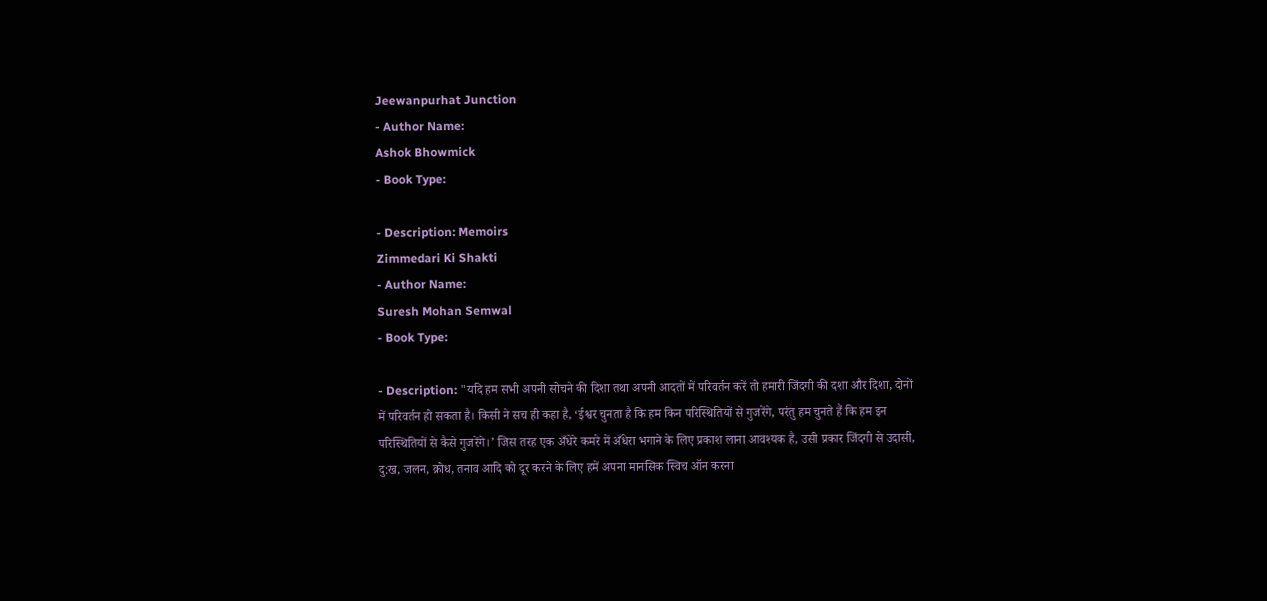Jeewanpurhat Junction
- Author Name:
Ashok Bhowmick
- Book Type:

- Description: Memoirs
Zimmedari Ki Shakti
- Author Name:
Suresh Mohan Semwal
- Book Type:

- Description: "यदि हम सभी अपनी सोचने की दिशा तथा अपनी आदतों में परिवर्तन करें तो हमारी जिंदगी की दशा और दिशा, दोनों में परिवर्तन हो सकता है। किसी ने सच ही कहा है, ‘ईश्वर चुनता है कि हम किन परिस्थितियों से गुजरेंगे, परंतु हम चुनते हैं कि हम इन परिस्थितियों से कैसे गुजरेंगे।’ जिस तरह एक अँधेरे कमरे में अँधेरा भगाने के लिए प्रकाश लाना आवश्यक है, उसी प्रकार जिंदगी से उदासी, दु:ख, जलन, क्रोध, तनाव आदि को दूर करने के लिए हमें अपना मानसिक स्विच ऑन करना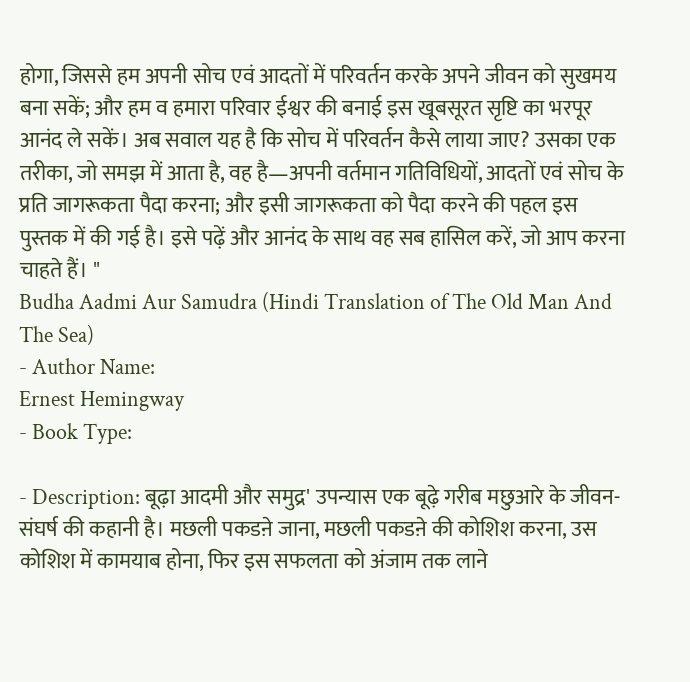होगा, जिससे हम अपनी सोच एवं आदतों में परिवर्तन करके अपने जीवन को सुखमय बना सकें; और हम व हमारा परिवार ईश्वर की बनाई इस खूबसूरत सृष्टि का भरपूर आनंद ले सकें। अब सवाल यह है कि सोच में परिवर्तन कैसे लाया जाए? उसका एक तरीका, जो समझ में आता है, वह है—अपनी वर्तमान गतिविधियों, आदतों एवं सोच के प्रति जागरूकता पैदा करना; और इसी जागरूकता को पैदा करने की पहल इस पुस्तक में की गई है। इसे पढ़ें और आनंद के साथ वह सब हासिल करें, जो आप करना चाहते हैं। "
Budha Aadmi Aur Samudra (Hindi Translation of The Old Man And The Sea)
- Author Name:
Ernest Hemingway
- Book Type:

- Description: बूढ़ा आदमी और समुद्र' उपन्यास एक बूढ़े गरीब मछुआरे के जीवन-संघर्ष की कहानी है। मछली पकडऩे जाना, मछली पकडऩे की कोशिश करना, उस कोशिश में कामयाब होना, फिर इस सफलता को अंजाम तक लाने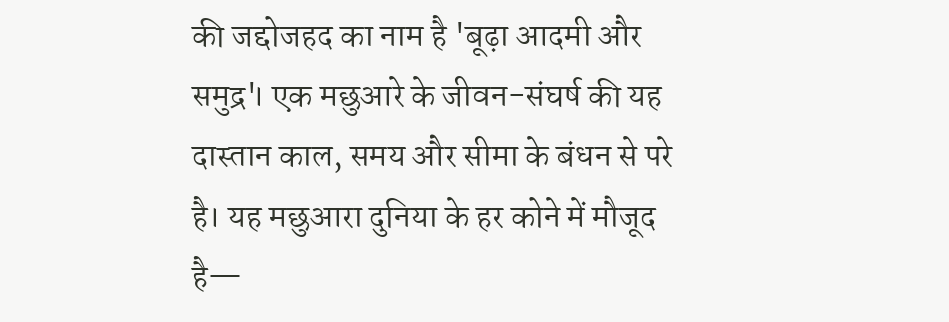की जद्दोजहद का नाम है 'बूढ़ा आदमी और समुद्र'। एक मछुआरे के जीवन-संघर्ष की यह दास्तान काल, समय और सीमा के बंधन से परे है। यह मछुआरा दुनिया के हर कोने में मौजूद है—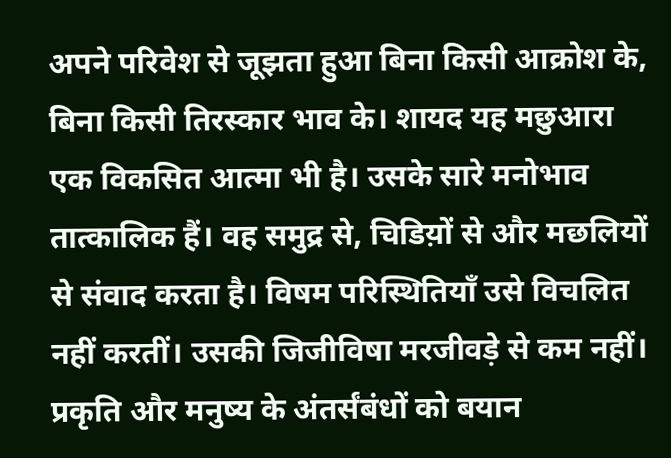अपने परिवेश से जूझता हुआ बिना किसी आक्रोश के, बिना किसी तिरस्कार भाव के। शायद यह मछुआरा एक विकसित आत्मा भी है। उसके सारे मनोभाव तात्कालिक हैं। वह समुद्र से, चिडिय़ों से और मछलियों से संवाद करता है। विषम परिस्थितियाँ उसे विचलित नहीं करतीं। उसकी जिजीविषा मरजीवड़े से कम नहीं। प्रकृति और मनुष्य के अंतर्संबंधों को बयान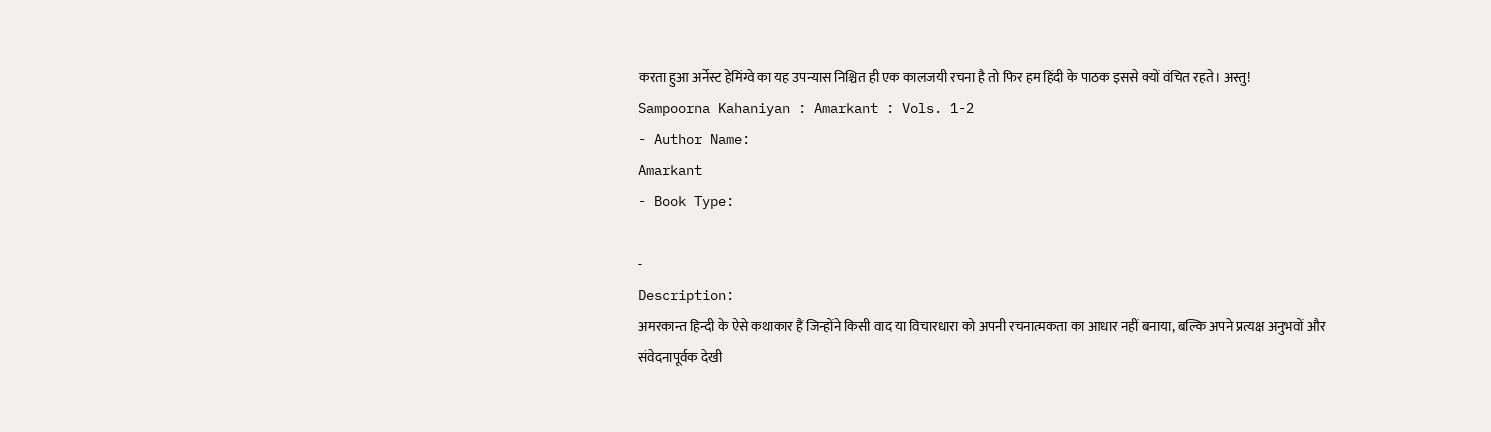करता हुआ अर्नेस्ट हेमिंग्वे का यह उपन्यास निश्चित ही एक कालजयी रचना है तो फिर हम हिंदी के पाठक इससे क्यों वंचित रहते। अस्तु!
Sampoorna Kahaniyan : Amarkant : Vols. 1-2
- Author Name:
Amarkant
- Book Type:

-
Description:
अमरकान्त हिन्दी के ऐसे कथाकार हैं जिन्होंने किसी वाद या विचारधारा को अपनी रचनात्मकता का आधार नहीं बनाया, बल्कि अपने प्रत्यक्ष अनुभवों और संवेदनापूर्वक देखी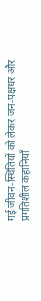गई जीवन-स्थितियों को लेकर जन-पक्षधर और प्रगतिशील कहानियाँ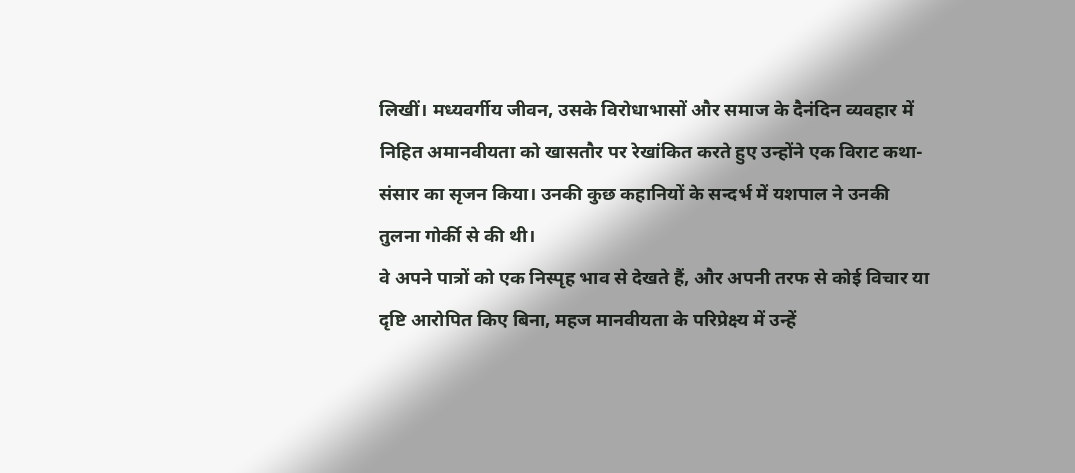लिखीं। मध्यवर्गीय जीवन, उसके विरोधाभासों और समाज के दैनंदिन व्यवहार में निहित अमानवीयता को खासतौर पर रेखांकित करते हुए उन्होंने एक विराट कथा-संसार का सृजन किया। उनकी कुछ कहानियों के सन्दर्भ में यशपाल ने उनकी तुलना गोर्की से की थी।
वे अपने पात्रों को एक निस्पृह भाव से देखते हैं, और अपनी तरफ से कोई विचार या दृष्टि आरोपित किए बिना, महज मानवीयता के परिप्रेक्ष्य में उन्हें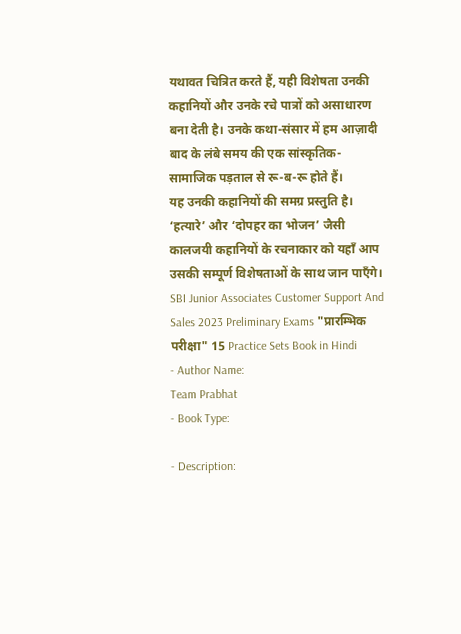यथावत चित्रित करते हैं, यही विशेषता उनकी कहानियों और उनके रचे पात्रों को असाधारण बना देती है। उनके कथा-संसार में हम आज़ादी बाद के लंबे समय की एक सांस्कृतिक-सामाजिक पड़ताल से रू-ब-रू होते हैं।
यह उनकी कहानियों की समग्र प्रस्तुति है। ‘हत्यारे’ और ‘दोपहर का भोजन’ जैसी कालजयी कहानियों के रचनाकार को यहाँ आप उसकी सम्पूर्ण विशेषताओं के साथ जान पाएँगे।
SBI Junior Associates Customer Support And Sales 2023 Preliminary Exams "प्रारम्भिक परीक्षा" 15 Practice Sets Book in Hindi
- Author Name:
Team Prabhat
- Book Type:

- Description: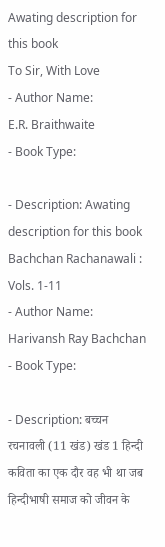Awating description for this book
To Sir, With Love
- Author Name:
E.R. Braithwaite
- Book Type:

- Description: Awating description for this book
Bachchan Rachanawali : Vols. 1-11
- Author Name:
Harivansh Ray Bachchan
- Book Type:

- Description: बच्चन रचनावली (11 खंड) खंड 1 हिन्दी कविता का एक दौर वह भी था जब हिन्दीभाषी समाज को जीवन के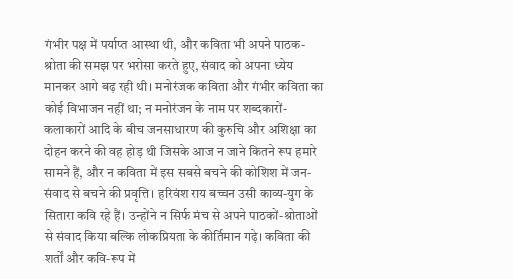गंभीर पक्ष में पर्याप्त आस्था थी, और कविता भी अपने पाठक-श्रोता की समझ पर भरोसा करते हुए, संवाद को अपना ध्येय मानकर आगे बढ़ रही थी। मनोरंजक कविता और गंभीर कविता का कोई विभाजन नहीं था; न मनोरंजन के नाम पर शब्दकारों-कलाकारों आदि के बीच जनसाधारण की कुरुचि और अशिक्षा का दोहन करने की वह होड़ थी जिसके आज न जाने कितने रूप हमारे सामने हैं, और न कविता में इस सबसे बचने की कोशिश में जन-संवाद से बचने की प्रवृत्ति। हरिवंश राय बच्चन उसी काव्य-युग के सितारा कवि रहे हैं। उन्होंने न सिर्फ मंच से अपने पाठकों-श्रोताओं से संवाद किया बल्कि लोकप्रियता के कीर्तिमान गढ़े। कविता की शर्तों और कवि-रूप में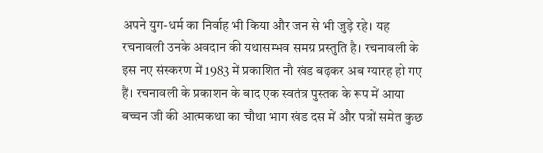अपने युग-धर्म का निर्वाह भी किया और जन से भी जुड़े रहे। यह रचनावली उनके अवदान की यथासम्भव समग्र प्रस्तुति है। रचनावली के इस नए संस्करण में 1983 में प्रकाशित नौ खंड बढ़कर अब ग्यारह हो गए हैं। रचनावली के प्रकाशन के बाद एक स्वतंत्र पुस्तक के रूप में आया बच्चन जी की आत्मकथा का चौथा भाग खंड दस में और पत्रों समेत कुछ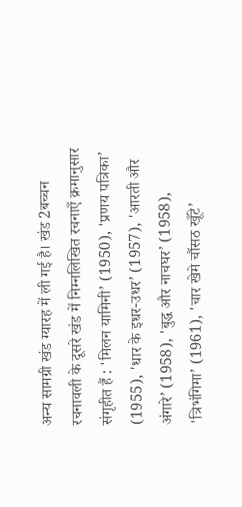अन्य सामग्री खंड ग्यारह में ली गई है। खंड 2बच्चन रचनावली के दूसरे खंड में निम्नलिखित रचनाएँ क्रमानुसार संगृहीत हैं : 'मिलन यामिनी’ (1950), 'प्रणय पत्रिका’ (1955), 'धार के इधर-उधर’ (1957), 'आरती और अंगारे’ (1958), 'बुद्ध और नाचघर’ (1958), 'त्रिभंगिमा’ (1961), 'चार खेमे चौंसठ खूँटे’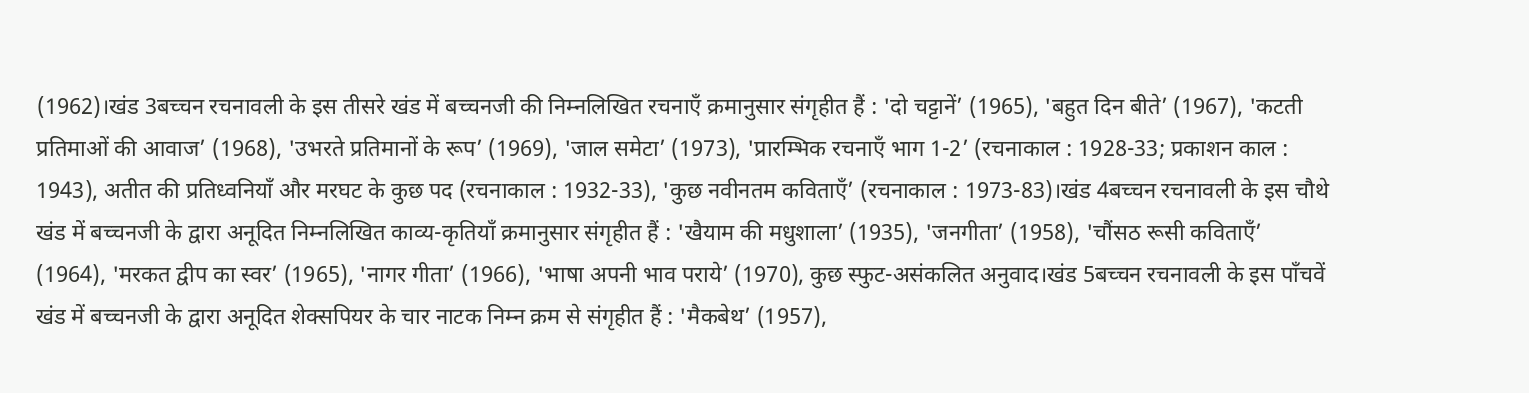(1962)।खंड 3बच्चन रचनावली के इस तीसरे खंड में बच्चनजी की निम्नलिखित रचनाएँ क्रमानुसार संगृहीत हैं : 'दो चट्टानें’ (1965), 'बहुत दिन बीते’ (1967), 'कटती प्रतिमाओं की आवाज’ (1968), 'उभरते प्रतिमानों के रूप’ (1969), 'जाल समेटा’ (1973), 'प्रारम्भिक रचनाएँ भाग 1-2’ (रचनाकाल : 1928-33; प्रकाशन काल : 1943), अतीत की प्रतिध्वनियाँ और मरघट के कुछ पद (रचनाकाल : 1932-33), 'कुछ नवीनतम कविताएँ’ (रचनाकाल : 1973-83)।खंड 4बच्चन रचनावली के इस चौथे खंड में बच्चनजी के द्वारा अनूदित निम्नलिखित काव्य-कृतियाँ क्रमानुसार संगृहीत हैं : 'खैयाम की मधुशाला’ (1935), 'जनगीता’ (1958), 'चौंसठ रूसी कविताएँ’ (1964), 'मरकत द्वीप का स्वर’ (1965), 'नागर गीता’ (1966), 'भाषा अपनी भाव पराये’ (1970), कुछ स्फुट-असंकलित अनुवाद।खंड 5बच्चन रचनावली के इस पाँचवें खंड में बच्चनजी के द्वारा अनूदित शेक्सपियर के चार नाटक निम्न क्रम से संगृहीत हैं : 'मैकबेथ’ (1957),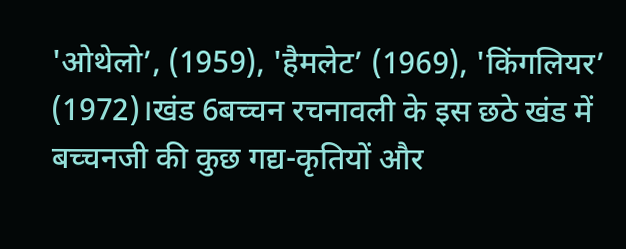'ओथेलो’, (1959), 'हैमलेट’ (1969), 'किंगलियर’ (1972)।खंड 6बच्चन रचनावली के इस छठे खंड में बच्चनजी की कुछ गद्य-कृतियों और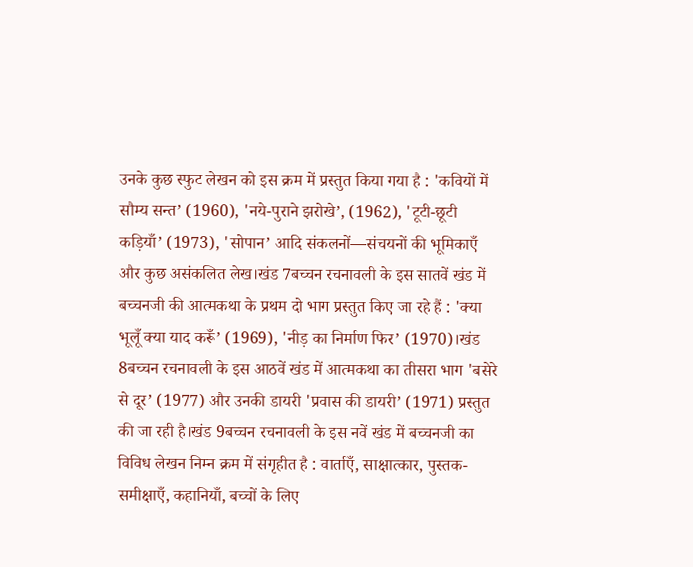उनके कुछ स्फुट लेखन को इस क्रम में प्रस्तुत किया गया है : 'कवियों में सौम्य सन्त’ (1960), 'नये-पुराने झरोखे’, (1962), 'टूटी-छूटी कड़ियाँ’ (1973), 'सोपान’ आदि संकलनों—संचयनों की भूमिकाएँ और कुछ असंकलित लेख।खंड 7बच्चन रचनावली के इस सातवें खंड में बच्चनजी की आत्मकथा के प्रथम दो भाग प्रस्तुत किए जा रहे हैं : 'क्या भूलूँ क्या याद करूँ’ (1969), 'नीड़ का निर्माण फिर’ (1970)।खंड 8बच्चन रचनावली के इस आठवें खंड में आत्मकथा का तीसरा भाग 'बसेरे से दूर’ (1977) और उनकी डायरी 'प्रवास की डायरी’ (1971) प्रस्तुत की जा रही है।खंड 9बच्चन रचनावली के इस नवें खंड में बच्चनजी का विविध लेखन निम्न क्रम में संगृहीत है : वार्ताएँ, साक्षात्कार, पुस्तक-समीक्षाएँ, कहानियाँ, बच्चों के लिए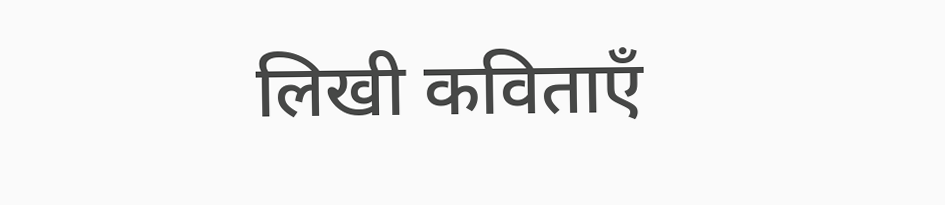लिखी कविताएँ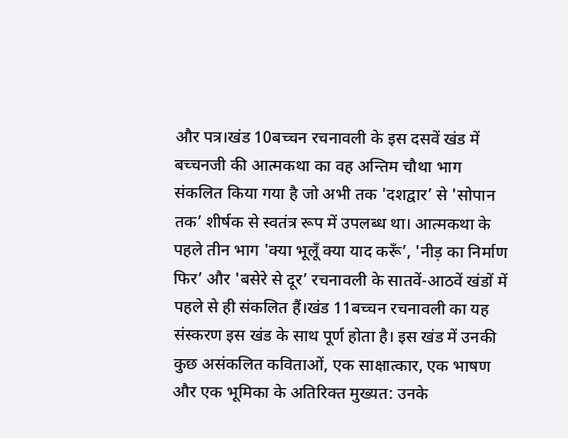और पत्र।खंड 10बच्चन रचनावली के इस दसवें खंड में बच्चनजी की आत्मकथा का वह अन्तिम चौथा भाग संकलित किया गया है जो अभी तक 'दशद्वार’ से 'सोपान तक’ शीर्षक से स्वतंत्र रूप में उपलब्ध था। आत्मकथा के पहले तीन भाग 'क्या भूलूँ क्या याद करूँ’, 'नीड़ का निर्माण फिर’ और 'बसेरे से दूर’ रचनावली के सातवें-आठवें खंडों में पहले से ही संकलित हैं।खंड 11बच्चन रचनावली का यह संस्करण इस खंड के साथ पूर्ण होता है। इस खंड में उनकी कुछ असंकलित कविताओं, एक साक्षात्कार, एक भाषण और एक भूमिका के अतिरिक्त मुख्यत: उनके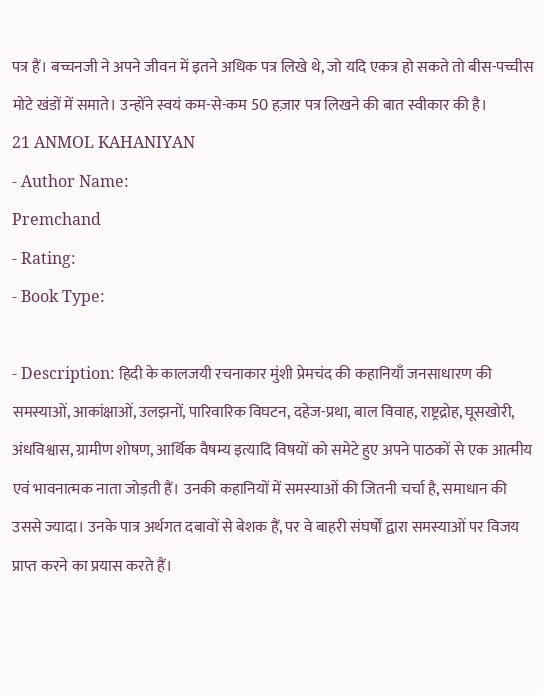पत्र हैं। बच्चनजी ने अपने जीवन में इतने अधिक पत्र लिखे थे, जो यदि एकत्र हो सकते तो बीस-पच्चीस मोटे खंडों में समाते। उन्होंने स्वयं कम-से-कम 50 हज़ार पत्र लिखने की बात स्वीकार की है।
21 ANMOL KAHANIYAN
- Author Name:
Premchand
- Rating:
- Book Type:

- Description: हिदी के कालजयी रचनाकार मुंशी प्रेमचंद की कहानियाँ जनसाधारण की समस्याओं, आकांक्षाओं, उलझनों, पारिवारिक विघटन, दहेज-प्रथा, बाल विवाह, राष्ट्रद्रोह, घूसखोरी, अंधविश्वास, ग्रामीण शोषण, आर्थिक वैषम्य इत्यादि विषयों को समेटे हुए अपने पाठकों से एक आत्मीय एवं भावनात्मक नाता जोड़ती हैं। उनकी कहानियों में समस्याओं की जितनी चर्चा है, समाधान की उससे ज्यादा। उनके पात्र अर्थगत दबावों से बेशक हैं, पर वे बाहरी संघर्षों द्वारा समस्याओं पर विजय प्राप्त करने का प्रयास करते हैं।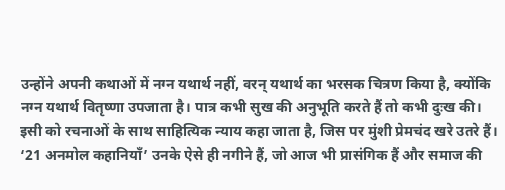उन्होंने अपनी कथाओं में नग्न यथार्थ नहीं, वरन् यथार्थ का भरसक चित्रण किया है, क्योंकि नग्न यथार्थ वितृष्णा उपजाता है। पात्र कभी सुख की अनुभूति करते हैं तो कभी दुःख की। इसी को रचनाओं के साथ साहित्यिक न्याय कहा जाता है, जिस पर मुंशी प्रेमचंद खरे उतरे हैं। ‘21 अनमोल कहानियाँ’ उनके ऐसे ही नगीने हैं, जो आज भी प्रासंगिक हैं और समाज की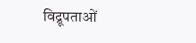विद्रूपताओं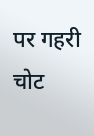पर गहरी चोट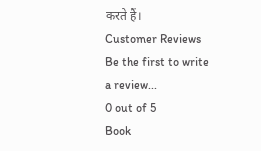करते हैं।
Customer Reviews
Be the first to write a review...
0 out of 5
Book